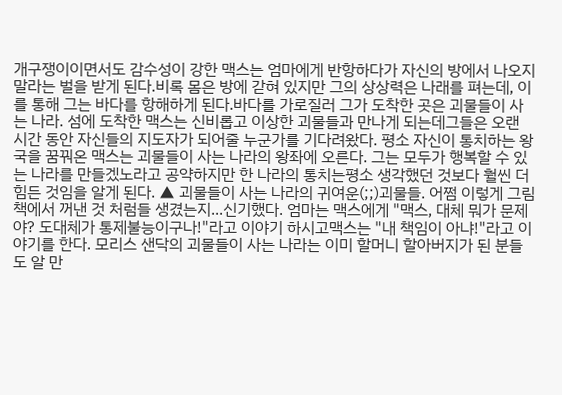개구쟁이이면서도 감수성이 강한 맥스는 엄마에게 반항하다가 자신의 방에서 나오지 말라는 벌을 받게 된다.비록 몸은 방에 갇혀 있지만 그의 상상력은 나래를 펴는데, 이를 통해 그는 바다를 항해하게 된다.바다를 가로질러 그가 도착한 곳은 괴물들이 사는 나라. 섬에 도착한 맥스는 신비롭고 이상한 괴물들과 만나게 되는데그들은 오랜 시간 동안 자신들의 지도자가 되어줄 누군가를 기다려왔다. 평소 자신이 통치하는 왕국을 꿈꿔온 맥스는 괴물들이 사는 나라의 왕좌에 오른다. 그는 모두가 행복할 수 있는 나라를 만들겠노라고 공약하지만 한 나라의 통치는평소 생각했던 것보다 훨씬 더 힘든 것임을 알게 된다. ▲ 괴물들이 사는 나라의 귀여운(;;)괴물들. 어쩜 이렇게 그림책에서 꺼낸 것 처럼들 생겼는지...신기했다. 엄마는 맥스에게 "맥스, 대체 뭐가 문제야? 도대체가 통제불능이구나!"라고 이야기 하시고맥스는 "내 책임이 아냐!"라고 이야기를 한다. 모리스 샌닥의 괴물들이 사는 나라는 이미 할머니 할아버지가 된 분들도 알 만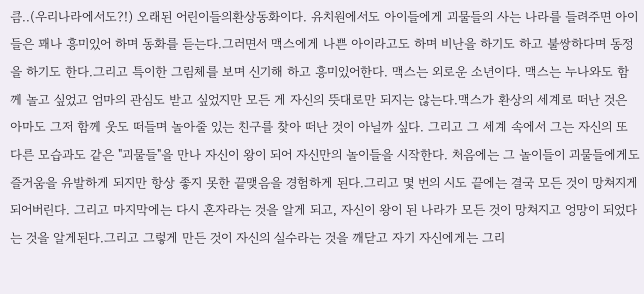큼..(우리나라에서도?!) 오래된 어린이들의환상동화이다. 유치원에서도 아이들에게 괴물들의 사는 나라를 들려주면 아이들은 꽤나 흥미있어 하며 동화를 듣는다.그러면서 맥스에게 나쁜 아이라고도 하며 비난을 하기도 하고 불쌍하다며 동정을 하기도 한다.그리고 특이한 그림체를 보며 신기해 하고 흥미있어한다. 맥스는 외로운 소년이다. 맥스는 누나와도 함께 놀고 싶었고 엄마의 관심도 받고 싶었지만 모든 게 자신의 뜻대로만 되지는 않는다.맥스가 환상의 세계로 떠난 것은 아마도 그저 함께 웃도 떠들며 놀아줄 있는 친구를 찾아 떠난 것이 아닐까 싶다. 그리고 그 세계 속에서 그는 자신의 또 다른 모습과도 같은 "괴물들"을 만나 자신이 왕이 되어 자신만의 놀이들을 시작한다. 처음에는 그 놀이들이 괴물들에게도 즐거움을 유발하게 되지만 항상 좋지 못한 끝맺음을 경험하게 된다.그리고 몇 번의 시도 끝에는 결국 모든 것이 망쳐지게 되어버린다. 그리고 마지막에는 다시 혼자라는 것을 알게 되고, 자신이 왕이 된 나라가 모든 것이 망쳐지고 엉망이 되었다는 것을 알게된다.그리고 그렇게 만든 것이 자신의 실수라는 것을 깨닫고 자기 자신에게는 그리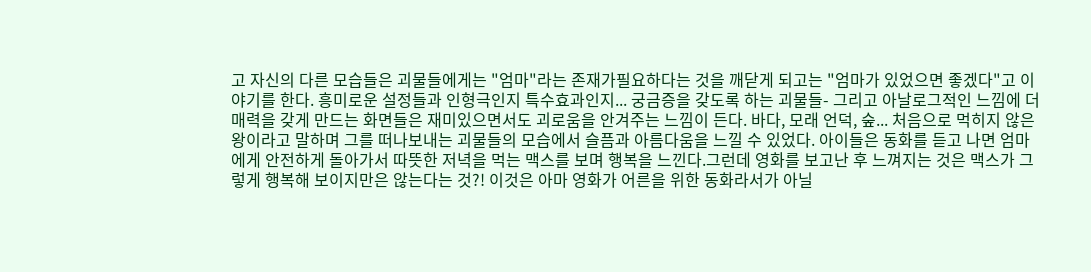고 자신의 다른 모습들은 괴물들에게는 "엄마"라는 존재가필요하다는 것을 깨닫게 되고는 "엄마가 있었으면 좋겠다"고 이야기를 한다. 흥미로운 설정들과 인형극인지 특수효과인지... 궁금증을 갖도록 하는 괴물들- 그리고 아날로그적인 느낌에 더 매력을 갖게 만드는 화면들은 재미있으면서도 괴로움을 안겨주는 느낌이 든다. 바다, 모래 언덕, 숲... 처음으로 먹히지 않은 왕이라고 말하며 그를 떠나보내는 괴물들의 모습에서 슬픔과 아름다움을 느낄 수 있었다. 아이들은 동화를 듣고 나면 엄마에게 안전하게 돌아가서 따뜻한 저녁을 먹는 맥스를 보며 행복을 느낀다.그런데 영화를 보고난 후 느껴지는 것은 맥스가 그렇게 행복해 보이지만은 않는다는 것?! 이것은 아마 영화가 어른을 위한 동화라서가 아닐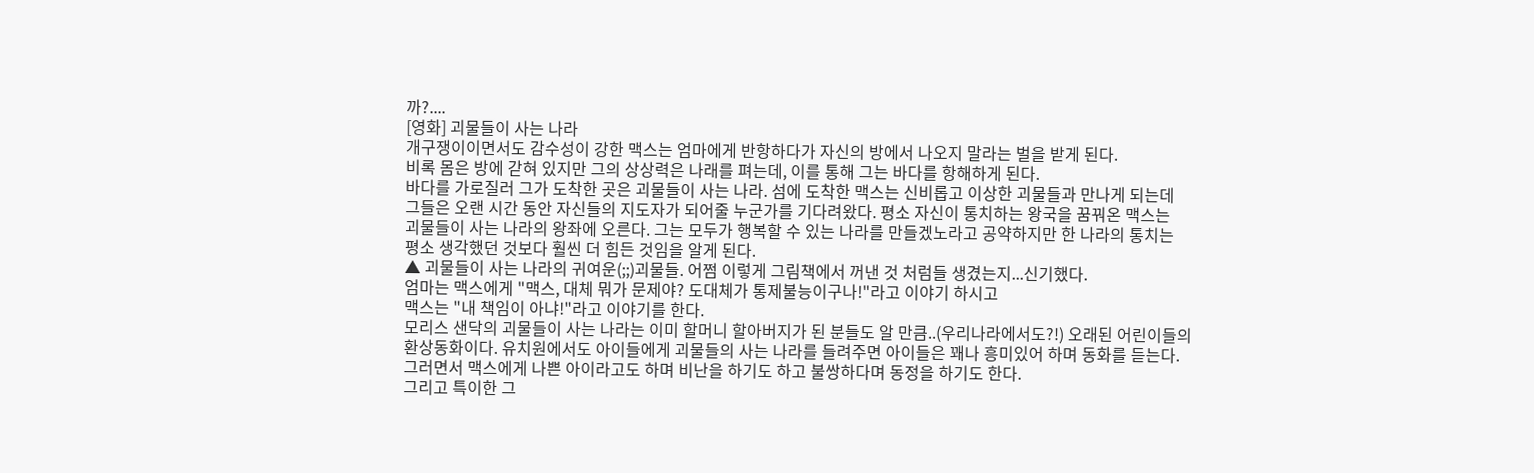까?....
[영화] 괴물들이 사는 나라
개구쟁이이면서도 감수성이 강한 맥스는 엄마에게 반항하다가 자신의 방에서 나오지 말라는 벌을 받게 된다.
비록 몸은 방에 갇혀 있지만 그의 상상력은 나래를 펴는데, 이를 통해 그는 바다를 항해하게 된다.
바다를 가로질러 그가 도착한 곳은 괴물들이 사는 나라. 섬에 도착한 맥스는 신비롭고 이상한 괴물들과 만나게 되는데
그들은 오랜 시간 동안 자신들의 지도자가 되어줄 누군가를 기다려왔다. 평소 자신이 통치하는 왕국을 꿈꿔온 맥스는
괴물들이 사는 나라의 왕좌에 오른다. 그는 모두가 행복할 수 있는 나라를 만들겠노라고 공약하지만 한 나라의 통치는
평소 생각했던 것보다 훨씬 더 힘든 것임을 알게 된다.
▲ 괴물들이 사는 나라의 귀여운(;;)괴물들. 어쩜 이렇게 그림책에서 꺼낸 것 처럼들 생겼는지...신기했다.
엄마는 맥스에게 "맥스, 대체 뭐가 문제야? 도대체가 통제불능이구나!"라고 이야기 하시고
맥스는 "내 책임이 아냐!"라고 이야기를 한다.
모리스 샌닥의 괴물들이 사는 나라는 이미 할머니 할아버지가 된 분들도 알 만큼..(우리나라에서도?!) 오래된 어린이들의
환상동화이다. 유치원에서도 아이들에게 괴물들의 사는 나라를 들려주면 아이들은 꽤나 흥미있어 하며 동화를 듣는다.
그러면서 맥스에게 나쁜 아이라고도 하며 비난을 하기도 하고 불쌍하다며 동정을 하기도 한다.
그리고 특이한 그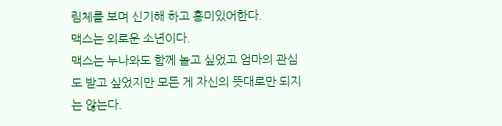림체를 보며 신기해 하고 흥미있어한다.
맥스는 외로운 소년이다.
맥스는 누나와도 함께 놀고 싶었고 엄마의 관심도 받고 싶었지만 모든 게 자신의 뜻대로만 되지는 않는다.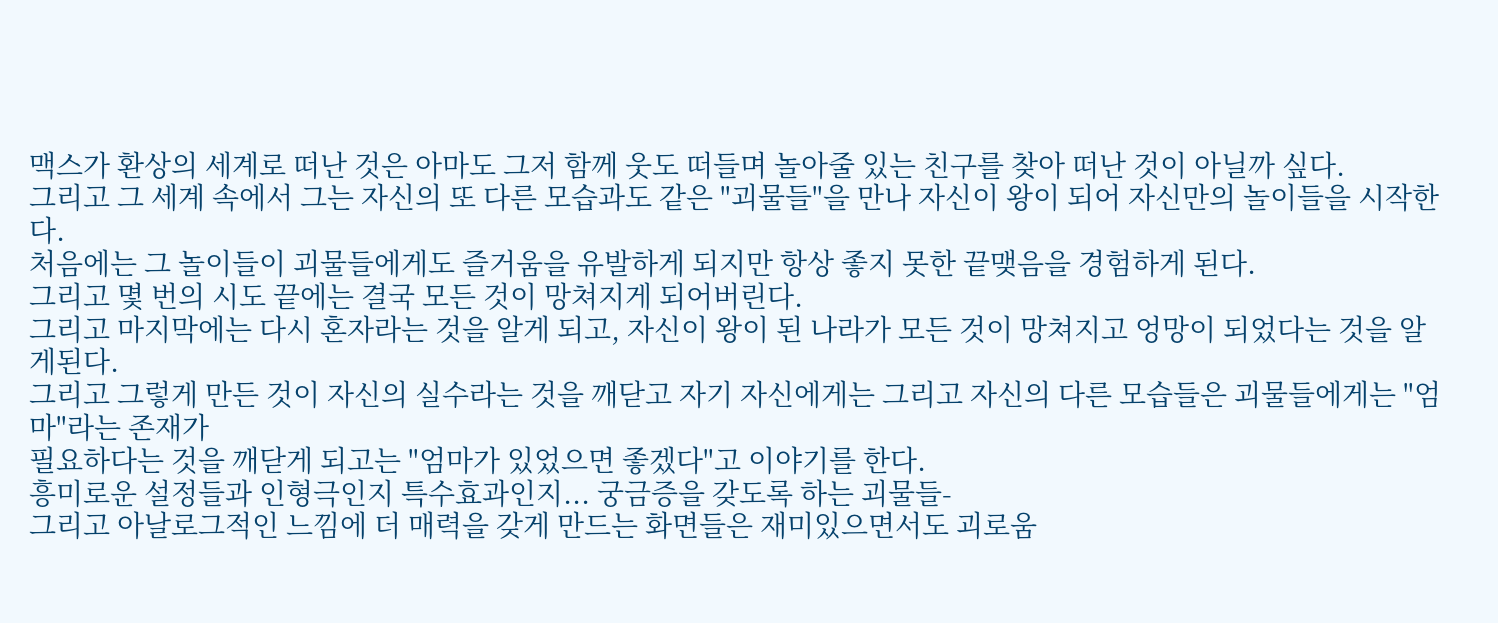맥스가 환상의 세계로 떠난 것은 아마도 그저 함께 웃도 떠들며 놀아줄 있는 친구를 찾아 떠난 것이 아닐까 싶다.
그리고 그 세계 속에서 그는 자신의 또 다른 모습과도 같은 "괴물들"을 만나 자신이 왕이 되어 자신만의 놀이들을 시작한다.
처음에는 그 놀이들이 괴물들에게도 즐거움을 유발하게 되지만 항상 좋지 못한 끝맺음을 경험하게 된다.
그리고 몇 번의 시도 끝에는 결국 모든 것이 망쳐지게 되어버린다.
그리고 마지막에는 다시 혼자라는 것을 알게 되고, 자신이 왕이 된 나라가 모든 것이 망쳐지고 엉망이 되었다는 것을 알게된다.
그리고 그렇게 만든 것이 자신의 실수라는 것을 깨닫고 자기 자신에게는 그리고 자신의 다른 모습들은 괴물들에게는 "엄마"라는 존재가
필요하다는 것을 깨닫게 되고는 "엄마가 있었으면 좋겠다"고 이야기를 한다.
흥미로운 설정들과 인형극인지 특수효과인지... 궁금증을 갖도록 하는 괴물들-
그리고 아날로그적인 느낌에 더 매력을 갖게 만드는 화면들은 재미있으면서도 괴로움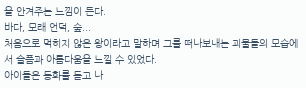을 안겨주는 느낌이 든다.
바다, 모래 언덕, 숲...
처음으로 먹히지 않은 왕이라고 말하며 그를 떠나보내는 괴물들의 모습에서 슬픔과 아름다움을 느낄 수 있었다.
아이들은 동화를 듣고 나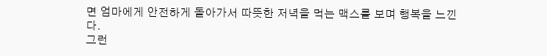면 엄마에게 안전하게 돌아가서 따뜻한 저녁을 먹는 맥스를 보며 행복을 느낀다.
그런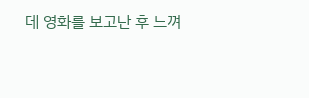데 영화를 보고난 후 느껴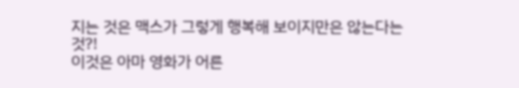지는 것은 맥스가 그렇게 행복해 보이지만은 않는다는 것?!
이것은 아마 영화가 어른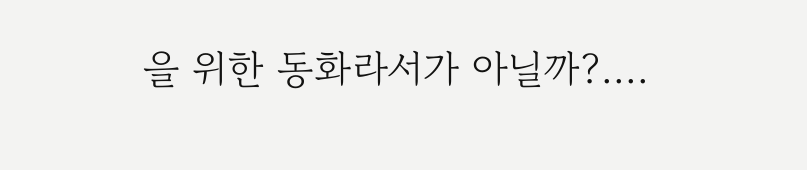을 위한 동화라서가 아닐까?....